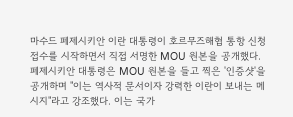마수드 페제시키안 이란 대통령이 호르무즈해협 통항 신청 접수를 시작하면서 직접 서명한 MOU 원본을 공개했다.
페제시키안 대통령은 MOU 원본을 들고 찍은 '인증샷'을 공개하며 "이는 역사적 문서이자 강력한 이란이 보내는 메시지"라고 강조했다. 이는 국가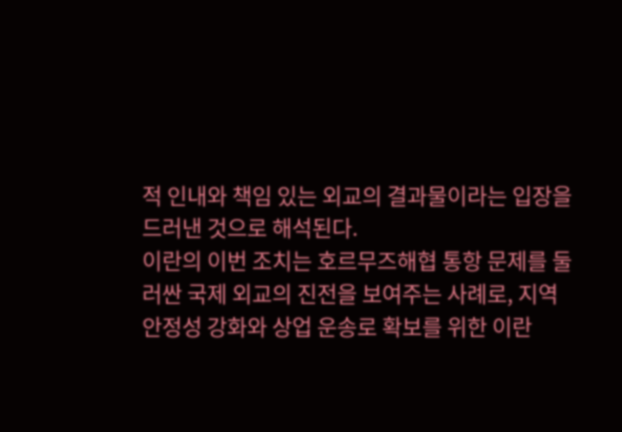적 인내와 책임 있는 외교의 결과물이라는 입장을 드러낸 것으로 해석된다.
이란의 이번 조치는 호르무즈해협 통항 문제를 둘러싼 국제 외교의 진전을 보여주는 사례로, 지역 안정성 강화와 상업 운송로 확보를 위한 이란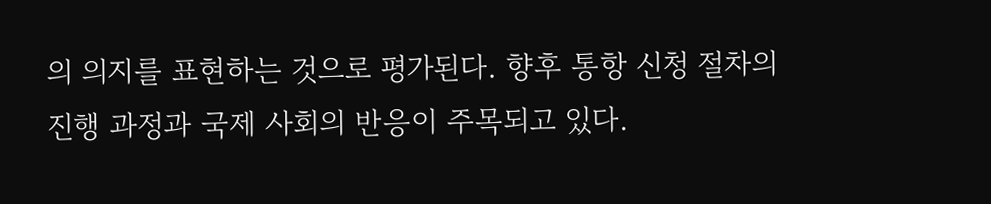의 의지를 표현하는 것으로 평가된다. 향후 통항 신청 절차의 진행 과정과 국제 사회의 반응이 주목되고 있다.